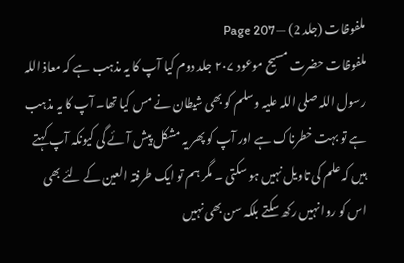ملفوظات (جلد 2) — Page 207
ملفوظات حضرت مسیح موعود ۲۰۷ جلد دوم کیا آپ کا یہ مذہب ہے کہ معاذ اللہ رسول اللہ صلی اللہ علیہ وسلم کو بھی شیطان نے مس کیا تھا۔ آپ کا یہ مذہب ہے تو بہت خطرناک ہے اور آپ کو پھر یہ مشکل پیش آئے گی کیونکہ آپ کہتے ہیں کہ علم کی تاویل نہیں ہو سکتی ۔ مگر ہم تو ایک طرفتہ العین کے لئے بھی اس کو روا نہیں رکھ سکتے بلکہ سن بھی نہیں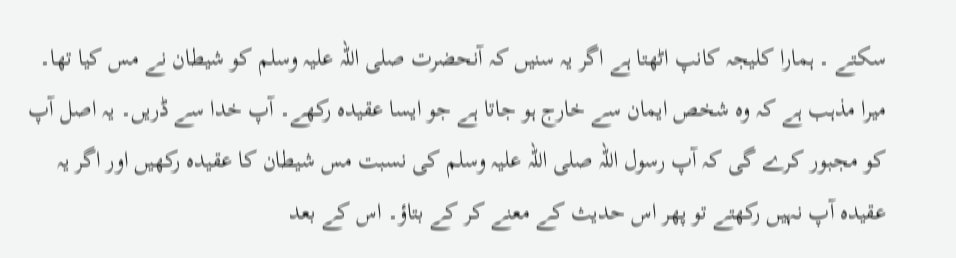سکتے ۔ ہمارا کلیجہ کانپ اٹھتا ہے اگر یہ سنیں کہ آنحضرت صلی اللہ علیہ وسلم کو شیطان نے مس کیا تھا۔ میرا مذہب ہے کہ وہ شخص ایمان سے خارج ہو جاتا ہے جو ایسا عقیدہ رکھے۔ آپ خدا سے ڈریں۔ یہ اصل آپ کو مجبور کرے گی کہ آپ رسول اللہ صلی اللہ علیہ وسلم کی نسبت مس شیطان کا عقیدہ رکھیں اور اگر یہ عقیدہ آپ نہیں رکھتے تو پھر اس حدیث کے معنے کر کے بتاؤ۔ اس کے بعد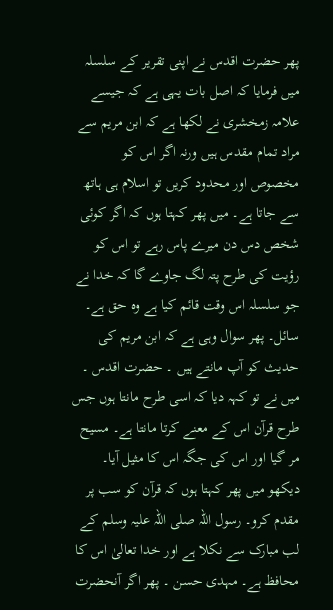پھر حضرت اقدس نے اپنی تقریر کے سلسلہ میں فرمایا کہ اصل بات یہی ہے کہ جیسے علامہ زمخشری نے لکھا ہے کہ ابن مریم سے مراد تمام مقدس ہیں ورنہ اگر اس کو مخصوص اور محدود کریں تو اسلام ہی ہاتھ سے جاتا ہے۔ میں پھر کہتا ہوں کہ اگر کوئی شخص دس دن میرے پاس رہے تو اس کو رؤیت کی طرح پتہ لگ جاوے گا کہ خدا نے جو سلسلہ اس وقت قائم کیا ہے وہ حق ہے۔ سائل۔ پھر سوال وہی ہے کہ ابن مریم کی حدیث کو آپ مانتے ہیں ۔ حضرت اقدس ۔ میں نے تو کہہ دیا کہ اسی طرح مانتا ہوں جس طرح قرآن اس کے معنے کرتا مانتا ہے۔ مسیح مر گیا اور اس کی جگہ اس کا مثیل آیا۔ دیکھو میں پھر کہتا ہوں کہ قرآن کو سب پر مقدم کرو۔ رسول اللہ صلی اللہ علیہ وسلم کے لب مبارک سے نکلا ہے اور خدا تعالیٰ اس کا محافظ ہے۔ مہدی حسن ۔ پھر اگر آنحضرت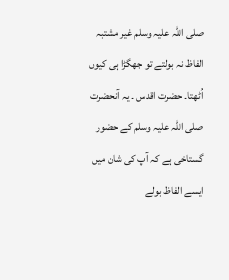صلی اللہ علیہ وسلم غیر مشتبہ الفاظ نہ بولتے تو جھگڑا ہی کیوں اُٹھتا۔ حضرت اقدس ۔ یہ آنحضرت صلی اللہ علیہ وسلم کے حضور گستاخی ہے کہ آپ کی شان میں ایسے الفاظ بولے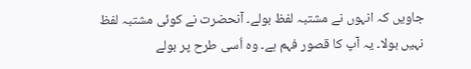جاویں کہ انہوں نے مشتبہ لفظ بولے۔ آنحضرت نے کوئی مشتبہ لفظ نہیں بولا۔ یہ آپ کا قصور فہم ہے۔ وہ اُسی طرح پر بولے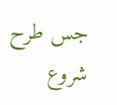جس طرح شروع